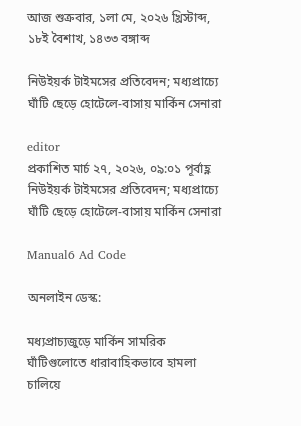আজ শুক্রবার, ১লা মে, ২০২৬ খ্রিস্টাব্দ, ১৮ই বৈশাখ, ১৪৩৩ বঙ্গাব্দ

নিউইয়র্ক টাইমসের প্রতিবেদন; মধ্যপ্রাচ্যে ঘাঁটি ছেড়ে হোটেলে-বাসায় মার্কিন সেনারা

editor
প্রকাশিত মার্চ ২৭, ২০২৬, ০৯:০১ পূর্বাহ্ণ
নিউইয়র্ক টাইমসের প্রতিবেদন; মধ্যপ্রাচ্যে ঘাঁটি ছেড়ে হোটেলে-বাসায় মার্কিন সেনারা

Manual6 Ad Code

অনলাইন ডেস্ক:

মধ্যপ্রাচ্যজুড়ে মার্কিন সামরিক ঘাঁটিগুলোতে ধারাবাহিকভাবে হামলা চালিয়ে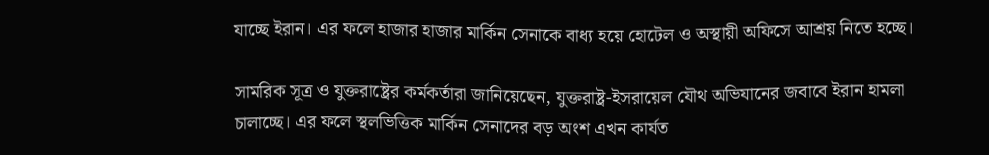যাচ্ছে ইরান। এর ফলে হাজার হাজার মার্কিন সেনাকে বাধ্য হয়ে হোটেল ও অস্থায়ী অফিসে আশ্রয় নিতে হচ্ছে।

সামরিক সূত্র ও যুক্তরাষ্ট্রের কর্মকর্তারা জানিয়েছেন, যুক্তরাষ্ট্র-ইসরায়েল যৌথ অভিযানের জবাবে ইরান হামলা চালাচ্ছে। এর ফলে স্থলভিত্তিক মার্কিন সেনাদের বড় অংশ এখন কার্যত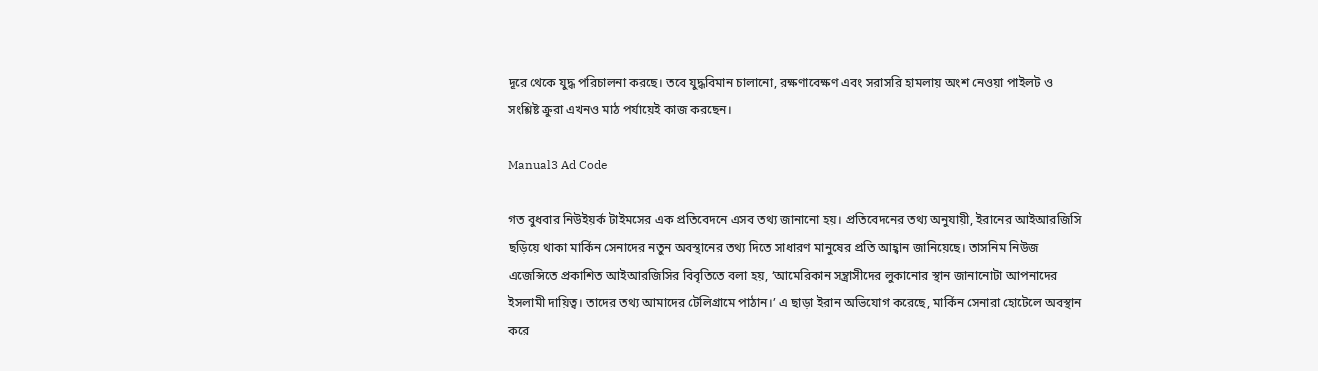দূরে থেকে যুদ্ধ পরিচালনা করছে। তবে যুদ্ধবিমান চালানো, রক্ষণাবেক্ষণ এবং সরাসরি হামলায় অংশ নেওয়া পাইলট ও সংশ্লিষ্ট ক্রুরা এখনও মাঠ পর্যায়েই কাজ করছেন।

Manual3 Ad Code

গত বুধবার নিউইয়র্ক টাইমসের এক প্রতিবেদনে এসব তথ্য জানানো হয়। প্রতিবেদনের তথ্য অনুযায়ী, ইরানের আইআরজিসি ছড়িয়ে থাকা মার্কিন সেনাদের নতুন অবস্থানের তথ্য দিতে সাধারণ মানুষের প্রতি আহ্বান জানিয়েছে। তাসনিম নিউজ এজেন্সিতে প্রকাশিত আইআরজিসির বিবৃতিতে বলা হয়, ‘আমেরিকান সন্ত্রাসীদের লুকানোর স্থান জানানোটা আপনাদের ইসলামী দায়িত্ব। তাদের তথ্য আমাদের টেলিগ্রামে পাঠান।’ এ ছাড়া ইরান অভিযোগ করেছে, মার্কিন সেনারা হোটেলে অবস্থান করে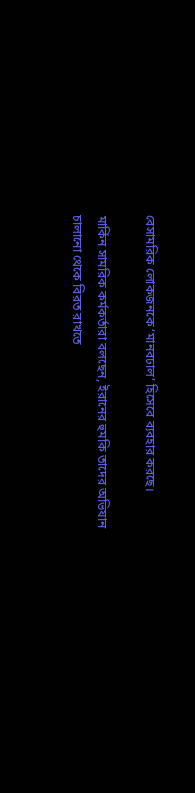বেসামরিক লোকজনকে ‘মানবঢাল’ হিসেবে ব্যবহার করছে।

মার্কিন সামরিক কর্মকর্তারা বলছেন, ইরানের হুমকি তাদের অভিযান চালানো থেকে বিরত রাখতে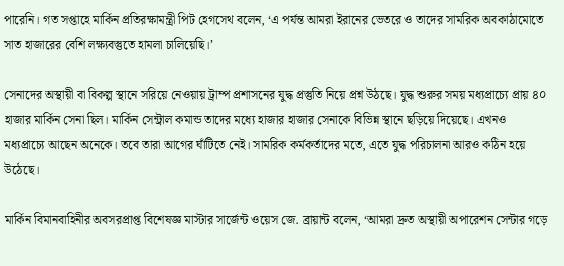পারেনি। গত সপ্তাহে মার্কিন প্রতিরক্ষামন্ত্রী পিট হেগসেথ বলেন, ‘এ পর্যন্ত আমরা ইরানের ভেতরে ও তাদের সামরিক অবকাঠামোতে সাত হাজারের বেশি লক্ষ্যবস্তুতে হামলা চালিয়েছি।’

সেনাদের অস্থায়ী বা বিকল্প স্থানে সরিয়ে নেওয়ায় ট্রাম্প প্রশাসনের যুদ্ধ প্রস্তুতি নিয়ে প্রশ্ন উঠছে। যুদ্ধ শুরুর সময় মধ্যপ্রাচ্যে প্রায় ৪০ হাজার মার্কিন সেনা ছিল। মার্কিন সেন্ট্রাল কমান্ড তাদের মধ্যে হাজার হাজার সেনাকে বিভিন্ন স্থানে ছড়িয়ে দিয়েছে। এখনও মধ্যপ্রাচ্যে আছেন অনেকে। তবে তারা আগের ঘাঁটিতে নেই। সামরিক কর্মকর্তাদের মতে, এতে যুদ্ধ পরিচালনা আরও কঠিন হয়ে উঠেছে।

মার্কিন বিমানবাহিনীর অবসরপ্রাপ্ত বিশেষজ্ঞ মাস্টার সার্জেন্ট ওয়েস জে. ব্রায়ান্ট বলেন, ‘আমরা দ্রুত অস্থায়ী অপারেশন সেন্টার গড়ে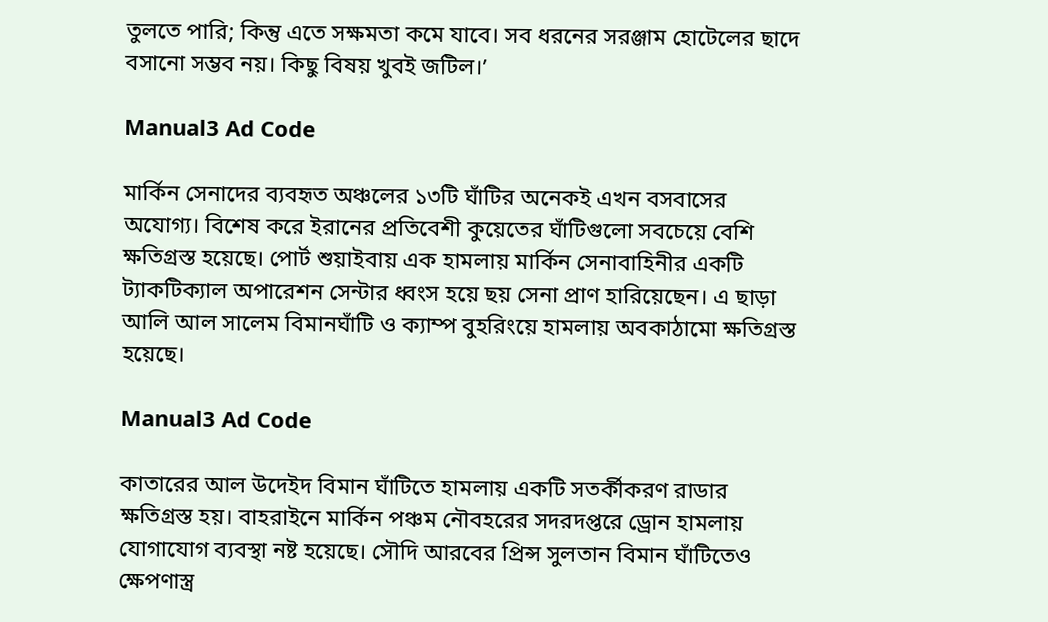তুলতে পারি; কিন্তু এতে সক্ষমতা কমে যাবে। সব ধরনের সরঞ্জাম হোটেলের ছাদে বসানো সম্ভব নয়। কিছু বিষয় খুবই জটিল।’

Manual3 Ad Code

মার্কিন সেনাদের ব্যবহৃত অঞ্চলের ১৩টি ঘাঁটির অনেকই এখন বসবাসের অযোগ্য। বিশেষ করে ইরানের প্রতিবেশী কুয়েতের ঘাঁটিগুলো সবচেয়ে বেশি ক্ষতিগ্রস্ত হয়েছে। পোর্ট শুয়াইবায় এক হামলায় মার্কিন সেনাবাহিনীর একটি ট্যাকটিক্যাল অপারেশন সেন্টার ধ্বংস হয়ে ছয় সেনা প্রাণ হারিয়েছেন। এ ছাড়া আলি আল সালেম বিমানঘাঁটি ও ক্যাম্প বুহরিংয়ে হামলায় অবকাঠামো ক্ষতিগ্রস্ত হয়েছে।

Manual3 Ad Code

কাতারের আল উদেইদ বিমান ঘাঁটিতে হামলায় একটি সতর্কীকরণ রাডার ক্ষতিগ্রস্ত হয়। বাহরাইনে মার্কিন পঞ্চম নৌবহরের সদরদপ্তরে ড্রোন হামলায় যোগাযোগ ব্যবস্থা নষ্ট হয়েছে। সৌদি আরবের প্রিন্স সুলতান বিমান ঘাঁটিতেও ক্ষেপণাস্ত্র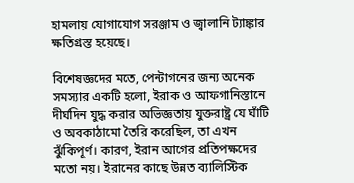হামলায় যোগাযোগ সরঞ্জাম ও জ্বালানি ট্যাঙ্কার ক্ষতিগ্রস্ত হয়েছে।

বিশেষজ্ঞদের মতে, পেন্টাগনের জন্য অনেক সমস্যার একটি হলো, ইরাক ও আফগানিস্তানে দীর্ঘদিন যুদ্ধ করার অভিজ্ঞতায় যুক্তরাষ্ট্র যে ঘাঁটি ও অবকাঠামো তৈরি করেছিল, তা এখন ঝুঁকিপূর্ণ। কারণ, ইরান আগের প্রতিপক্ষদের মতো নয়। ইরানের কাছে উন্নত ব্যালিস্টিক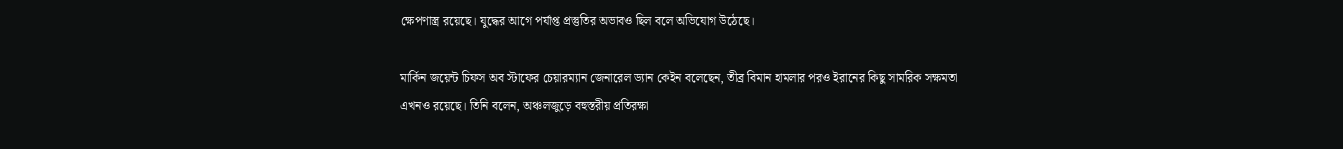ক্ষেপণাস্ত্র রয়েছে। যুদ্ধের আগে পর্যাপ্ত প্রস্তুতির অভাবও ছিল বলে অভিযোগ উঠেছে।

মার্কিন জয়েন্ট চিফস অব স্টাফের চেয়ারম্যান জেনারেল ড্যান কেইন বলেছেন, তীব্র বিমান হামলার পরও ইরানের কিছু সামরিক সক্ষমতা এখনও রয়েছে। তিনি বলেন, অঞ্চলজুড়ে বহুস্তরীয় প্রতিরক্ষা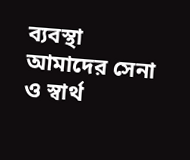ব্যবস্থা আমাদের সেনা ও স্বার্থ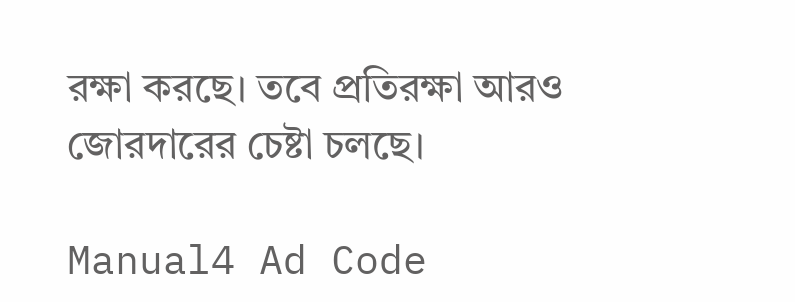রক্ষা করছে। তবে প্রতিরক্ষা আরও জোরদারের চেষ্টা চলছে।

Manual4 Ad Code